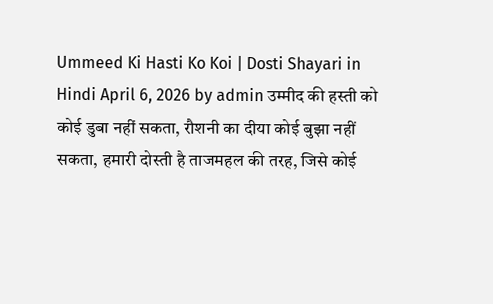Ummeed Ki Hasti Ko Koi | Dosti Shayari in Hindi April 6, 2026 by admin उम्मीद की हस्ती को कोई डुबा नहीं सकता, रौशनी का दीया कोई बुझा नहीं सकता, हमारी दोस्ती है ताजमहल की तरह, जिसे कोई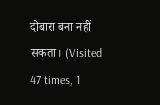दोबारा बना नहीं सकता। (Visited 47 times, 1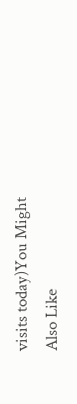visits today)You Might Also Like